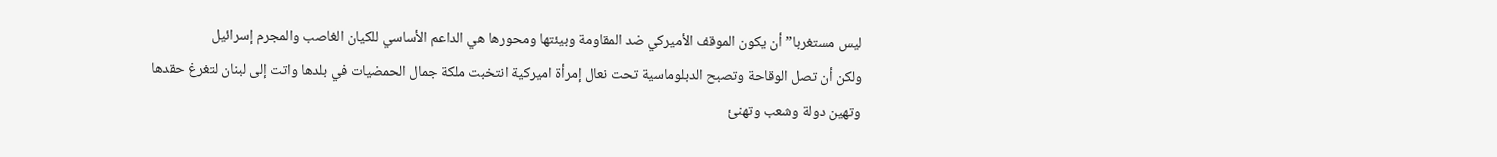ليس مستغربا” أن يكون الموقف الأميركي ضد المقاومة وبيئتها ومحورها هي الداعم الأساسي للكيان الغاصب والمجرم إسرائيل
ولكن أن تصل الوقاحة وتصبح الدبلوماسية تحت نعال إمرأة اميركية انتخبت ملكة جمال الحمضيات في بلدها واتت إلى لبنان لتغرغ حقدها وتهين دولة وشعب وتهنئ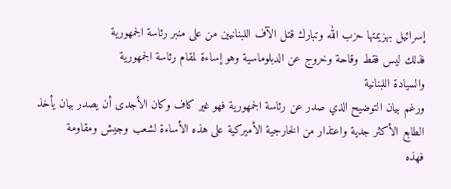إسرائيل بهزيمتها حزب الله وتبارك قتل الآف اللبنانيين من على منبر رئاسة الجمهورية
فذلك ليس فقط وقاحة وخروج عن الدبلوماسية وهو إساءة لمقام رئاسة الجمهورية
والسيادة اللبنانية
ورغم بيان التوضيح الذي صدر عن رئاسة الجمهورية فهو غير كاف وكان الأجدى أن يصدر بيان يأخذ الطابع الأكثر جدية واعتذار من الخارجية الأميركية على هذه الأساءة لشعب وجيش ومقاومة
فهذه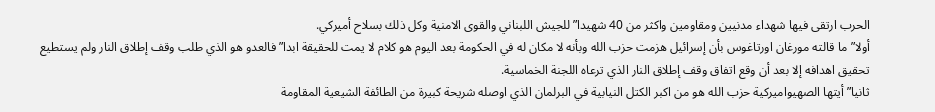الحرب ارتقى فيها شهداء مدنيين ومقاومين واكثر من 40 شهيدا” للجيش اللبناني والقوى الامنية وكل ذلك بسلاح أميركي.
أولا” ما قالته مورغان اورتاغوس بأن إسرائيل هزمت حزب الله وبأنه لا مكان له في الحكومة بعد اليوم هو كلام لا يمت للحقيقة ابدا” فالعدو هو الذي طلب وقف إطلاق النار ولم يستطيع تحقيق اهدافه إلا بعد أن وقع اتفاق وقف إطلاق النار الذي ترعاه اللجنة الخماسية.
ثانيا” أيتها الصهيواميركية حزب الله هو من اكبر الكتل النيابية في البرلمان الذي اوصله شريحة كبيرة من الطائفة الشيعية المقاومة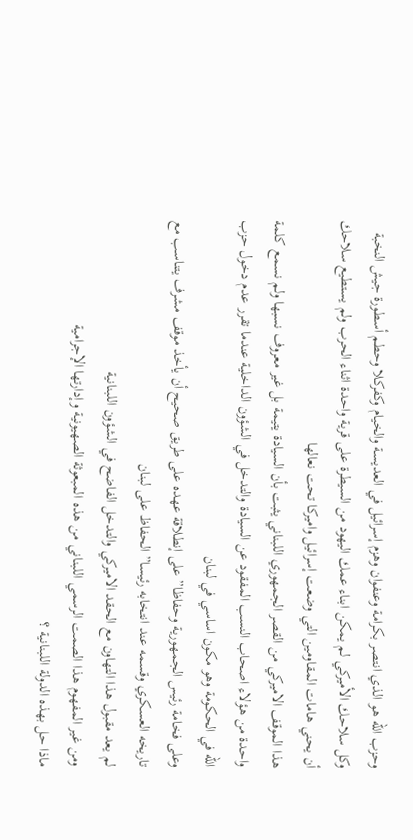وحزب الله هو الذي انتصر بكرامة وعنفوان وهزم إسرائيل في العديسة والخيام وكفركلا وحطم أسطورة جيش النخبة وكل سلاحك الأميركي لم يمكن ابناء عمك اليهود من السيطرة على قرية واحدة اثناء الحرب ولم يستطيع سلاحك أن يحني هامات المقاومين التي وضعت إسرائيل واميركا تحت نعالها
هذا الموقف الاميركي من القصر الجمهوري اللبناني يثبت بأن السيادة يتيمة بل غير معروف نسبها ولم نسمع كلمة واحدة من هؤلاء اصحاب النسب المفقود عن السيادة والتدخل في الشؤون الداخلية عندما تقرر عدم دخول حزب الله في الحكومة وهو مكون اساسي في لبنان
وعلى فخامة رئيس الجمهورية وحفاظا” على إنطلاقة عهده على طريق صحيح أن يأخذ موقف مشرف يتناسب مع تاريخه العسكري وقسمه عند انتخابه رئيسا” الحفاظ على لبنان
لم يعد مقبول هذا التهاون مع الحقد الاميركي والتدخل الفاضح في الشؤون اللبنانية
ومن غير المفهوم هذا الصمت الرسمي اللبناني من هذه المبعوثة الصهيونية وإدارتها الإجرامية
ماذا حل بهذه الدولة اللبنانية ؟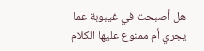هل أصبحت في غيبوبة عما يجري أم ممنوع عليها الكلام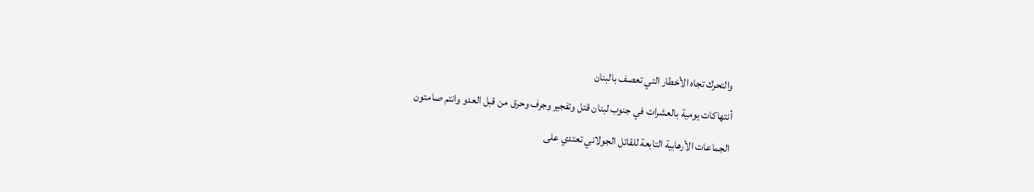والتحرك تجاه الأخطار التي تعصف بالبنان
أنتهاكات يومية بالعشرات في جنوب لبنان قتل وتفجير وجرف وحرق من قبل العدو وانتم صامتون
الجماعات الأرهابية التابعة للقاتل الجولاني تعتدي على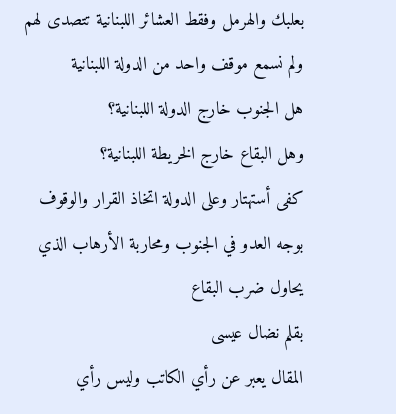بعلبك والهرمل وفقط العشائر اللبنانية تتصدى لهم ولم نسمع موقف واحد من الدولة اللبنانية
هل الجنوب خارج الدولة اللبنانية؟
وهل البقاع خارج الخريطة اللبنانية؟
كفى أستهتار وعلى الدولة اتخاذ القرار والوقوف بوجه العدو في الجنوب ومحاربة الأرهاب الذي يحاول ضرب البقاع
بقلم نضال عيسى
المقال يعبر عن رأي الكاتب وليس رأي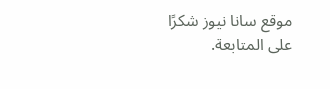موقع سانا نيوز شكرًا على المتابعة.